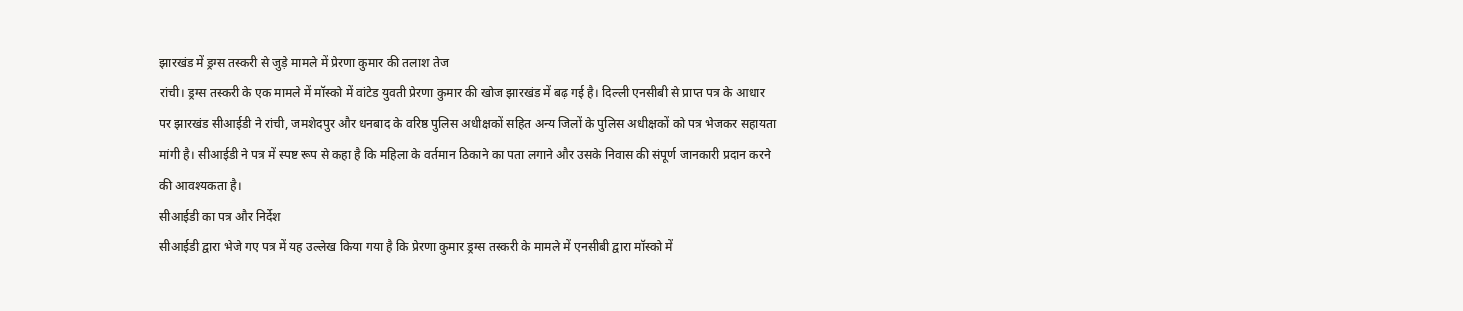झारखंड में ड्रग्स तस्करी से जुड़े मामले में प्रेरणा कुमार की तलाश तेज
रांची। ड्रग्स तस्करी के एक मामले में मॉस्को में वांटेड युवती प्रेरणा कुमार की खोज झारखंड में बढ़ गई है। दिल्ली एनसीबी से प्राप्त पत्र के आधार पर झारखंड सीआईडी ने रांची, जमशेदपुर और धनबाद के वरिष्ठ पुलिस अधीक्षकों सहित अन्य जिलों के पुलिस अधीक्षकों को पत्र भेजकर सहायता मांगी है। सीआईडी ने पत्र में स्पष्ट रूप से कहा है कि महिला के वर्तमान ठिकाने का पता लगाने और उसके निवास की संपूर्ण जानकारी प्रदान करने की आवश्यकता है।
सीआईडी का पत्र और निर्देश
सीआईडी द्वारा भेजे गए पत्र में यह उल्लेख किया गया है कि प्रेरणा कुमार ड्रग्स तस्करी के मामले में एनसीबी द्वारा मॉस्को में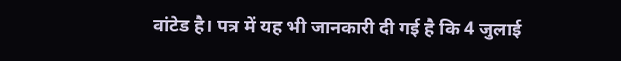वांटेड है। पत्र में यह भी जानकारी दी गई है कि 4 जुलाई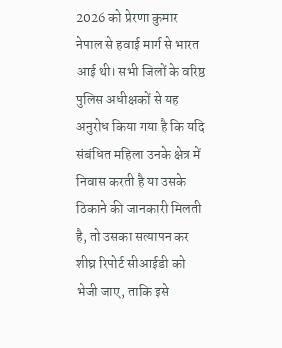2026 को प्रेरणा कुमार नेपाल से हवाई मार्ग से भारत आई थी। सभी जिलों के वरिष्ठ पुलिस अधीक्षकों से यह अनुरोध किया गया है कि यदि संबंधित महिला उनके क्षेत्र में निवास करती है या उसके ठिकाने की जानकारी मिलती है, तो उसका सत्यापन कर शीघ्र रिपोर्ट सीआईडी को भेजी जाए, ताकि इसे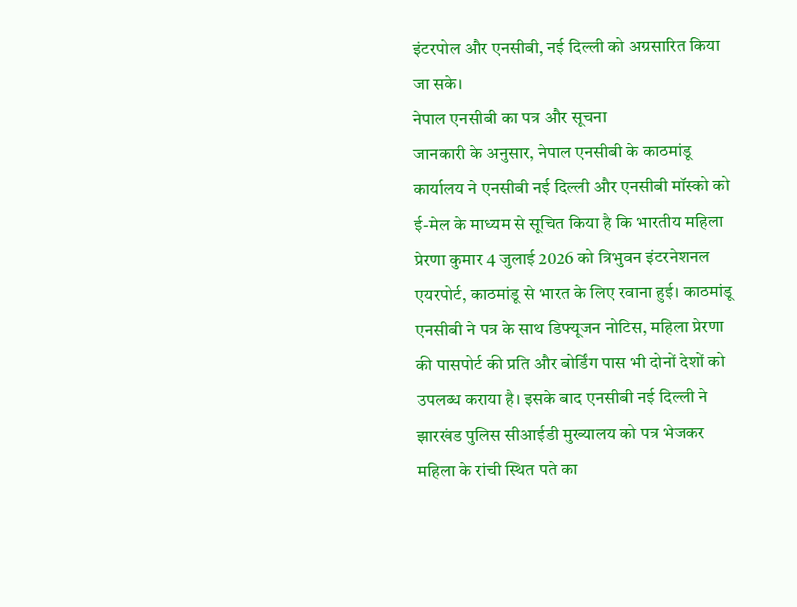इंटरपोल और एनसीबी, नई दिल्ली को अग्रसारित किया जा सके।
नेपाल एनसीबी का पत्र और सूचना
जानकारी के अनुसार, नेपाल एनसीबी के काठमांडू कार्यालय ने एनसीबी नई दिल्ली और एनसीबी मॉस्को को ई-मेल के माध्यम से सूचित किया है कि भारतीय महिला प्रेरणा कुमार 4 जुलाई 2026 को त्रिभुवन इंटरनेशनल एयरपोर्ट, काठमांडू से भारत के लिए रवाना हुई। काठमांडू एनसीबी ने पत्र के साथ डिफ्यूजन नोटिस, महिला प्रेरणा की पासपोर्ट की प्रति और बोर्डिंग पास भी दोनों देशों को उपलब्ध कराया है। इसके बाद एनसीबी नई दिल्ली ने झारखंड पुलिस सीआईडी मुख्यालय को पत्र भेजकर महिला के रांची स्थित पते का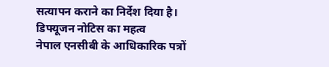सत्यापन कराने का निर्देश दिया है।
डिफ्यूजन नोटिस का महत्व
नेपाल एनसीबी के आधिकारिक पत्रों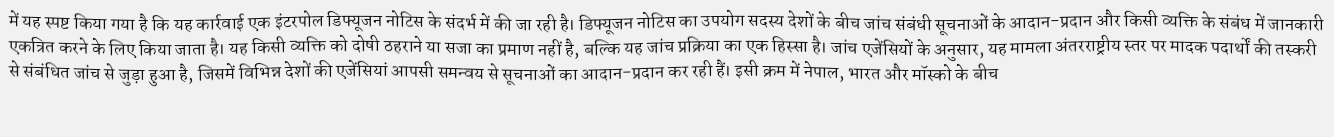में यह स्पष्ट किया गया है कि यह कार्रवाई एक इंटरपोल डिफ्यूजन नोटिस के संदर्भ में की जा रही है। डिफ्यूजन नोटिस का उपयोग सदस्य देशों के बीच जांच संबंधी सूचनाओं के आदान-प्रदान और किसी व्यक्ति के संबंध में जानकारी एकत्रित करने के लिए किया जाता है। यह किसी व्यक्ति को दोषी ठहराने या सजा का प्रमाण नहीं है, बल्कि यह जांच प्रक्रिया का एक हिस्सा है। जांच एजेंसियों के अनुसार, यह मामला अंतरराष्ट्रीय स्तर पर मादक पदार्थों की तस्करी से संबंधित जांच से जुड़ा हुआ है, जिसमें विभिन्न देशों की एजेंसियां आपसी समन्वय से सूचनाओं का आदान-प्रदान कर रही हैं। इसी क्रम में नेपाल, भारत और मॉस्को के बीच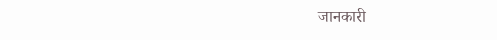जानकारी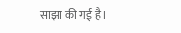साझा की गई है।